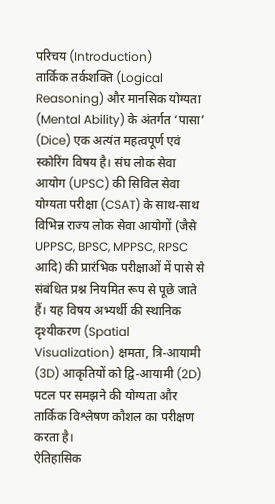परिचय (Introduction)
तार्किक तर्कशक्ति (Logical Reasoning) और मानसिक योग्यता (Mental Ability) के अंतर्गत ‘पासा’ (Dice) एक अत्यंत महत्वपूर्ण एवं स्कोरिंग विषय है। संघ लोक सेवा आयोग (UPSC) की सिविल सेवा योग्यता परीक्षा (CSAT) के साथ-साथ विभिन्न राज्य लोक सेवा आयोगों (जैसे UPPSC, BPSC, MPPSC, RPSC आदि) की प्रारंभिक परीक्षाओं में पासे से संबंधित प्रश्न नियमित रूप से पूछे जाते हैं। यह विषय अभ्यर्थी की स्थानिक दृश्यीकरण (Spatial Visualization) क्षमता, त्रि-आयामी (3D) आकृतियों को द्वि-आयामी (2D) पटल पर समझने की योग्यता और तार्किक विश्लेषण कौशल का परीक्षण करता है।
ऐतिहासिक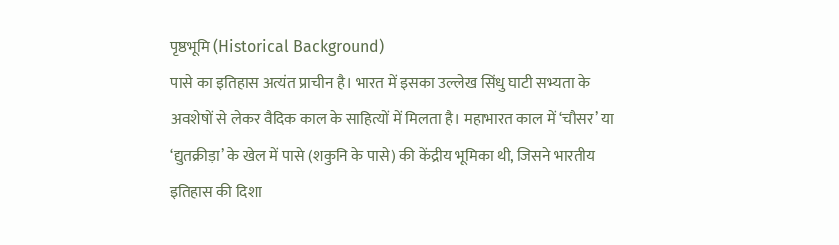पृष्ठभूमि (Historical Background)
पासे का इतिहास अत्यंत प्राचीन है। भारत में इसका उल्लेख सिंधु घाटी सभ्यता के अवशेषों से लेकर वैदिक काल के साहित्यों में मिलता है। महाभारत काल में ‘चौसर’ या ‘द्युतक्रीड़ा’ के खेल में पासे (शकुनि के पासे) की केंद्रीय भूमिका थी, जिसने भारतीय इतिहास की दिशा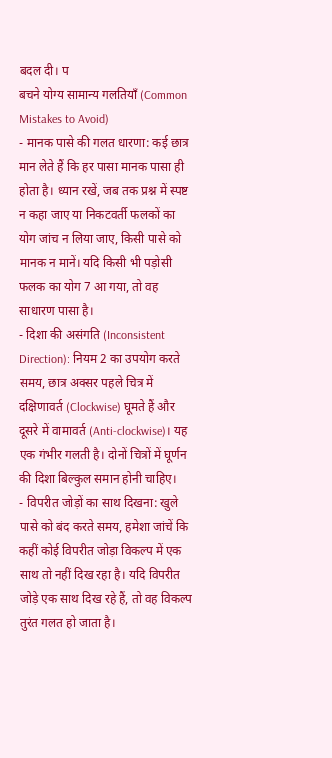बदल दी। प
बचने योग्य सामान्य गलतियाँ (Common Mistakes to Avoid)
- मानक पासे की गलत धारणा: कई छात्र मान लेते हैं कि हर पासा मानक पासा ही होता है। ध्यान रखें, जब तक प्रश्न में स्पष्ट न कहा जाए या निकटवर्ती फलकों का योग जांच न लिया जाए, किसी पासे को मानक न मानें। यदि किसी भी पड़ोसी फलक का योग 7 आ गया, तो वह साधारण पासा है।
- दिशा की असंगति (Inconsistent Direction): नियम 2 का उपयोग करते समय, छात्र अक्सर पहले चित्र में दक्षिणावर्त (Clockwise) घूमते हैं और दूसरे में वामावर्त (Anti-clockwise)। यह एक गंभीर गलती है। दोनों चित्रों में घूर्णन की दिशा बिल्कुल समान होनी चाहिए।
- विपरीत जोड़ों का साथ दिखना: खुले पासे को बंद करते समय, हमेशा जांचें कि कहीं कोई विपरीत जोड़ा विकल्प में एक साथ तो नहीं दिख रहा है। यदि विपरीत जोड़े एक साथ दिख रहे हैं, तो वह विकल्प तुरंत गलत हो जाता है।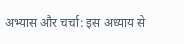अभ्यास और चर्चा: इस अध्याय से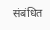संबंधित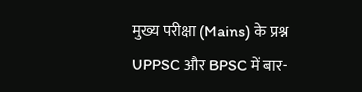मुख्य परीक्षा (Mains) के प्रश्न UPPSC और BPSC में बार-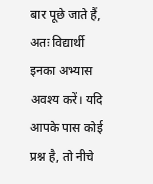बार पूछे जाते हैं, अतः विद्यार्थी इनका अभ्यास अवश्य करें। यदि आपके पास कोई प्रश्न है, तो नीचे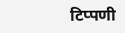टिप्पणी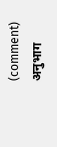(comment) अनुभाग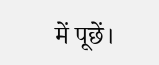में पूछें।